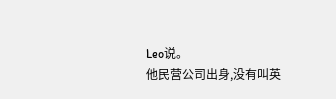Leo说。
他民营公司出身,没有叫英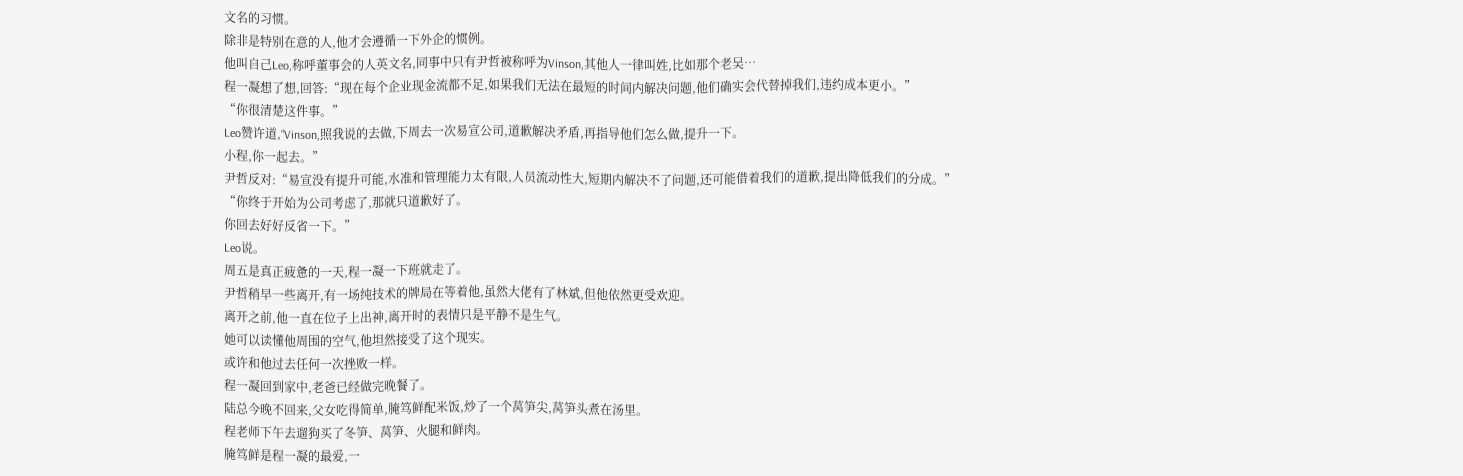文名的习惯。
除非是特别在意的人,他才会遵循一下外企的惯例。
他叫自己Leo,称呼董事会的人英文名,同事中只有尹哲被称呼为Vinson,其他人一律叫姓,比如那个老吴…
程一凝想了想,回答:“现在每个企业现金流都不足,如果我们无法在最短的时间内解决问题,他们确实会代替掉我们,违约成本更小。”
“你很清楚这件事。”
Leo赞许道,“Vinson,照我说的去做,下周去一次易宣公司,道歉解决矛盾,再指导他们怎么做,提升一下。
小程,你一起去。”
尹哲反对:“易宣没有提升可能,水准和管理能力太有限,人员流动性大,短期内解决不了问题,还可能借着我们的道歉,提出降低我们的分成。”
“你终于开始为公司考虑了,那就只道歉好了。
你回去好好反省一下。”
Leo说。
周五是真正疲惫的一天,程一凝一下班就走了。
尹哲稍早一些离开,有一场纯技术的牌局在等着他,虽然大佬有了林斌,但他依然更受欢迎。
离开之前,他一直在位子上出神,离开时的表情只是平静不是生气。
她可以读懂他周围的空气,他坦然接受了这个现实。
或许和他过去任何一次挫败一样。
程一凝回到家中,老爸已经做完晚餐了。
陆总今晚不回来,父女吃得简单,腌笃鲜配米饭,炒了一个莴笋尖,莴笋头煮在汤里。
程老师下午去遛狗买了冬笋、莴笋、火腿和鲜肉。
腌笃鲜是程一凝的最爱,一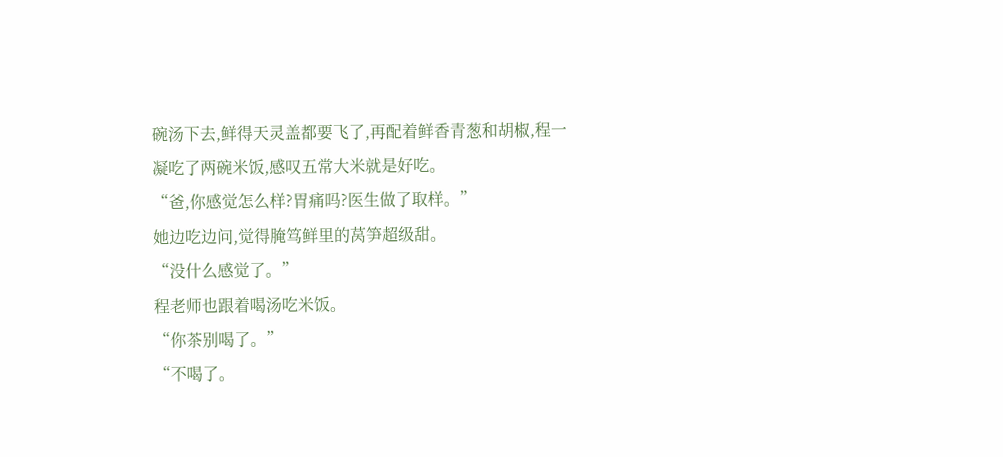碗汤下去,鲜得天灵盖都要飞了,再配着鲜香青葱和胡椒,程一凝吃了两碗米饭,感叹五常大米就是好吃。
“爸,你感觉怎么样?胃痛吗?医生做了取样。”
她边吃边问,觉得腌笃鲜里的莴笋超级甜。
“没什么感觉了。”
程老师也跟着喝汤吃米饭。
“你茶别喝了。”
“不喝了。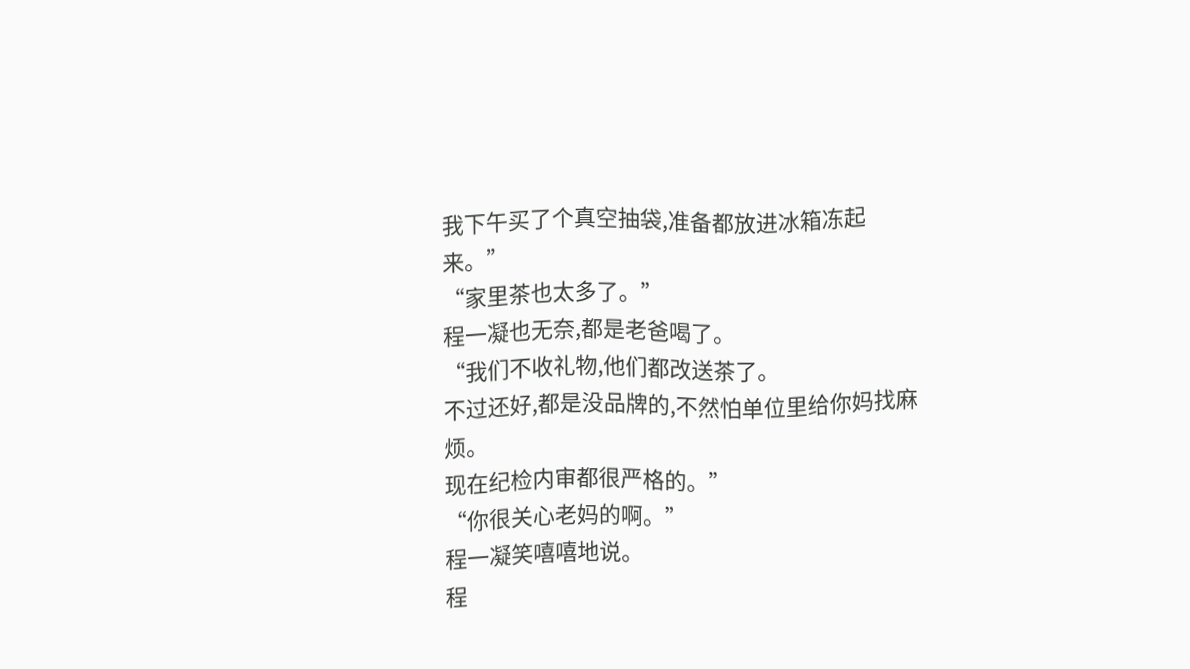我下午买了个真空抽袋,准备都放进冰箱冻起来。”
“家里茶也太多了。”
程一凝也无奈,都是老爸喝了。
“我们不收礼物,他们都改送茶了。
不过还好,都是没品牌的,不然怕单位里给你妈找麻烦。
现在纪检内审都很严格的。”
“你很关心老妈的啊。”
程一凝笑嘻嘻地说。
程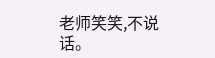老师笑笑,不说话。